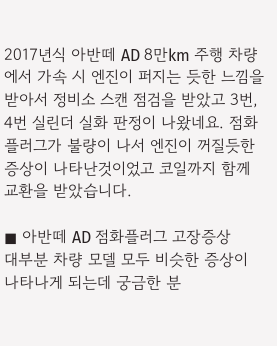2017년식 아반떼 AD 8만km 주행 차량에서 가속 시 엔진이 퍼지는 듯한 느낌을 받아서 정비소 스캔 점검을 받았고 3번, 4번 실린더 실화 판정이 나왔네요. 점화플러그가 불량이 나서 엔진이 꺼질듯한 증상이 나타난것이었고 코일까지 함께 교환을 받았습니다.

◼ 아반떼 AD 점화플러그 고장증상
대부분 차량 모델 모두 비슷한 증상이 나타나게 되는데 궁금한 분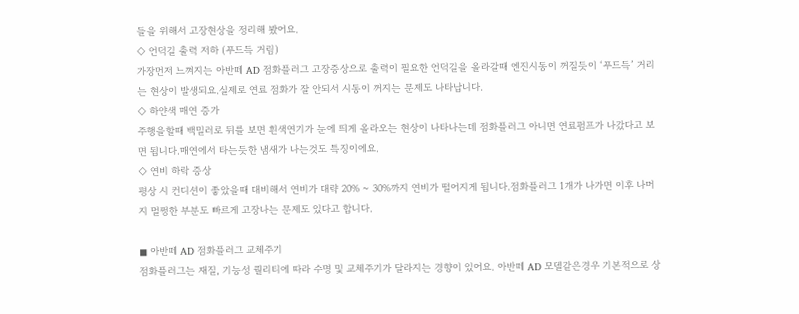들을 위해서 고장현상을 정리해 봤어요.
◇ 언덕길 출력 저하 (푸드득 거림)
가장먼저 느껴지는 아반떼 AD 점화플러그 고장증상으로 출력이 필요한 언덕길을 올라갈때 엔진시동이 꺼질듯이 ‘푸드득’ 거리는 현상이 발생되요.실제로 연료 점화가 잘 안되서 시동이 꺼지는 문제도 나타납니다.
◇ 하얀색 매연 증가
주행을할때 백밀러로 뒤를 보면 흰색연기가 눈에 띄게 올라오는 현상이 나타나는데 점화플러그 아니면 연료펌프가 나갔다고 보면 됩니다.매연에서 타는듯한 냄새가 나는것도 특징이에요.
◇ 연비 하락 증상
평상 시 컨디션이 좋았을때 대비해서 연비가 대략 20% ~ 30%까지 연비가 떨어지게 됩니다.점화플러그 1개가 나가면 이후 나머지 멀쩡한 부분도 빠르게 고장나는 문제도 있다고 합니다.

◼ 아반떼 AD 점화플러그 교체주기
점화플러그는 재질, 기능성 퀄리티에 따라 수명 및 교체주기가 달라지는 경향이 있어요. 아반떼 AD 모델같은경우 기본적으로 상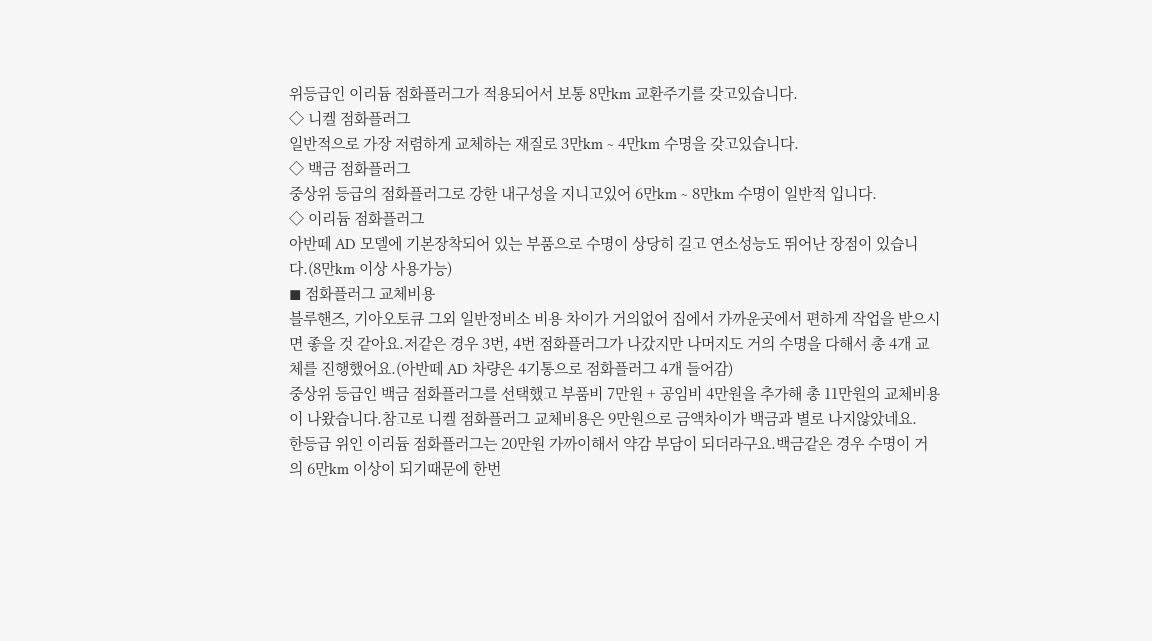위등급인 이리듐 점화플러그가 적용되어서 보통 8만km 교환주기를 갖고있습니다.
◇ 니켈 점화플러그
일반적으로 가장 저렴하게 교체하는 재질로 3만km ~ 4만km 수명을 갖고있습니다.
◇ 백금 점화플러그
중상위 등급의 점화플러그로 강한 내구성을 지니고있어 6만km ~ 8만km 수명이 일반적 입니다.
◇ 이리듐 점화플러그
아반떼 AD 모델에 기본장착되어 있는 부품으로 수명이 상당히 길고 연소성능도 뛰어난 장점이 있습니다.(8만km 이상 사용가능)
◼ 점화플러그 교체비용
블루핸즈, 기아오토큐 그외 일반정비소 비용 차이가 거의없어 집에서 가까운곳에서 편하게 작업을 받으시면 좋을 것 같아요.저같은 경우 3번, 4번 점화플러그가 나갔지만 나머지도 거의 수명을 다해서 총 4개 교체를 진행했어요.(아반떼 AD 차량은 4기통으로 점화플러그 4개 들어감)
중상위 등급인 백금 점화플러그를 선택했고 부품비 7만원 + 공임비 4만원을 추가해 총 11만원의 교체비용이 나왔습니다.참고로 니켈 점화플러그 교체비용은 9만원으로 금액차이가 백금과 별로 나지않았네요.
한등급 위인 이리듐 점화플러그는 20만원 가까이해서 약감 부담이 되더라구요.백금같은 경우 수명이 거의 6만km 이상이 되기때문에 한번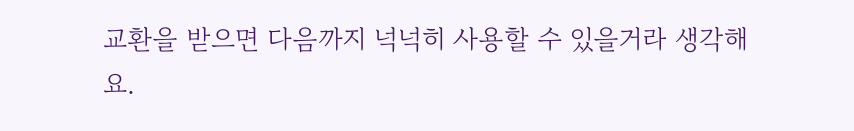교환을 받으면 다음까지 넉넉히 사용할 수 있을거라 생각해요.